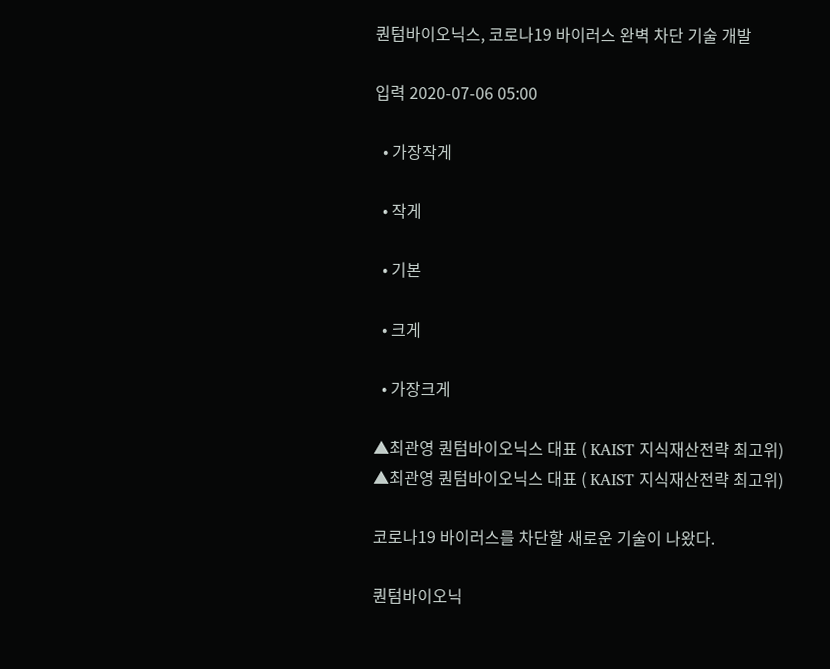퀀텀바이오닉스, 코로나19 바이러스 완벽 차단 기술 개발

입력 2020-07-06 05:00

  • 가장작게

  • 작게

  • 기본

  • 크게

  • 가장크게

▲최관영 퀀텀바이오닉스 대표 ( KAIST 지식재산전략 최고위)
▲최관영 퀀텀바이오닉스 대표 ( KAIST 지식재산전략 최고위)

코로나19 바이러스를 차단할 새로운 기술이 나왔다.

퀀텀바이오닉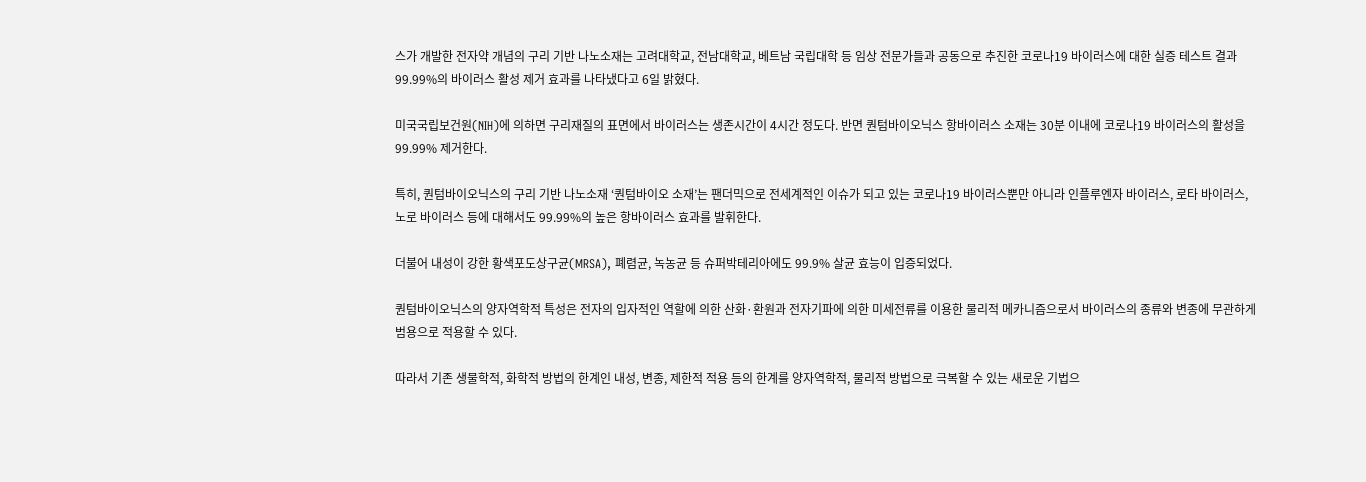스가 개발한 전자약 개념의 구리 기반 나노소재는 고려대학교, 전남대학교, 베트남 국립대학 등 임상 전문가들과 공동으로 추진한 코로나19 바이러스에 대한 실증 테스트 결과 99.99%의 바이러스 활성 제거 효과를 나타냈다고 6일 밝혔다.

미국국립보건원(NIH)에 의하면 구리재질의 표면에서 바이러스는 생존시간이 4시간 정도다. 반면 퀀텀바이오닉스 항바이러스 소재는 30분 이내에 코로나19 바이러스의 활성을 99.99% 제거한다.

특히, 퀀텀바이오닉스의 구리 기반 나노소재 ‘퀀텀바이오 소재’는 팬더믹으로 전세계적인 이슈가 되고 있는 코로나19 바이러스뿐만 아니라 인플루엔자 바이러스, 로타 바이러스, 노로 바이러스 등에 대해서도 99.99%의 높은 항바이러스 효과를 발휘한다.

더불어 내성이 강한 황색포도상구균(MRSA), 폐렴균, 녹농균 등 슈퍼박테리아에도 99.9% 살균 효능이 입증되었다.

퀀텀바이오닉스의 양자역학적 특성은 전자의 입자적인 역할에 의한 산화·환원과 전자기파에 의한 미세전류를 이용한 물리적 메카니즘으로서 바이러스의 종류와 변종에 무관하게 범용으로 적용할 수 있다.

따라서 기존 생물학적, 화학적 방법의 한계인 내성, 변종, 제한적 적용 등의 한계를 양자역학적, 물리적 방법으로 극복할 수 있는 새로운 기법으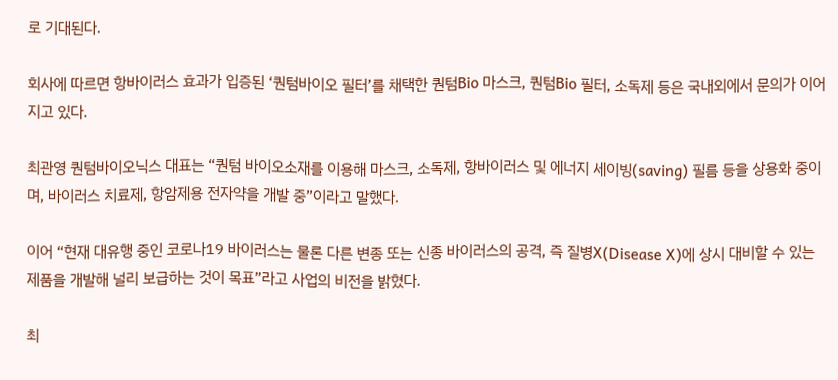로 기대된다.

회사에 따르면 항바이러스 효과가 입증된 ‘퀀텀바이오 필터’를 채택한 퀀텀Bio 마스크, 퀀텀Bio 필터, 소독제 등은 국내외에서 문의가 이어지고 있다.

최관영 퀀텀바이오닉스 대표는 “퀀텀 바이오소재를 이용해 마스크, 소독제, 항바이러스 및 에너지 세이빙(saving) 필름 등을 상용화 중이며, 바이러스 치료제, 항암제용 전자약을 개발 중”이라고 말했다.

이어 “현재 대유행 중인 코로나19 바이러스는 물론 다른 변종 또는 신종 바이러스의 공격, 즉 질병X(Disease X)에 상시 대비할 수 있는 제품을 개발해 널리 보급하는 것이 목표”라고 사업의 비전을 밝혔다.

최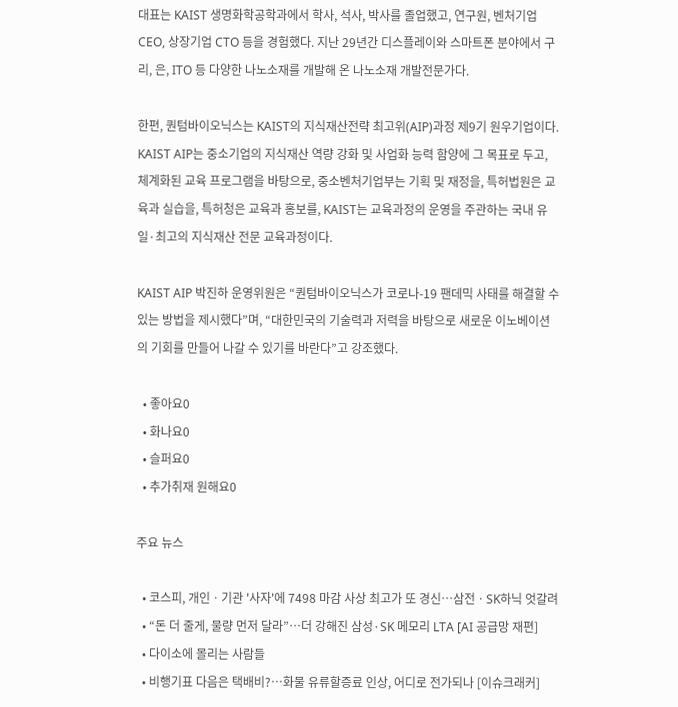대표는 KAIST 생명화학공학과에서 학사, 석사, 박사를 졸업했고, 연구원, 벤처기업 CEO, 상장기업 CTO 등을 경험했다. 지난 29년간 디스플레이와 스마트폰 분야에서 구리, 은, ITO 등 다양한 나노소재를 개발해 온 나노소재 개발전문가다.

한편, 퀀텀바이오닉스는 KAIST의 지식재산전략 최고위(AIP)과정 제9기 원우기업이다. KAIST AIP는 중소기업의 지식재산 역량 강화 및 사업화 능력 함양에 그 목표로 두고, 체계화된 교육 프로그램을 바탕으로, 중소벤처기업부는 기획 및 재정을, 특허법원은 교육과 실습을, 특허청은 교육과 홍보를, KAIST는 교육과정의 운영을 주관하는 국내 유일·최고의 지식재산 전문 교육과정이다.

KAIST AIP 박진하 운영위원은 “퀀텀바이오닉스가 코로나-19 팬데믹 사태를 해결할 수 있는 방법을 제시했다”며, “대한민국의 기술력과 저력을 바탕으로 새로운 이노베이션의 기회를 만들어 나갈 수 있기를 바란다”고 강조했다.

  • 좋아요0
  • 화나요0
  • 슬퍼요0
  • 추가취재 원해요0

주요 뉴스

  • 코스피, 개인ㆍ기관 '사자'에 7498 마감 사상 최고가 또 경신⋯삼전ㆍSK하닉 엇갈려
  • “돈 더 줄게, 물량 먼저 달라”…더 강해진 삼성·SK 메모리 LTA [AI 공급망 재편]
  • 다이소에 몰리는 사람들
  • 비행기표 다음은 택배비?⋯화물 유류할증료 인상, 어디로 전가되나 [이슈크래커]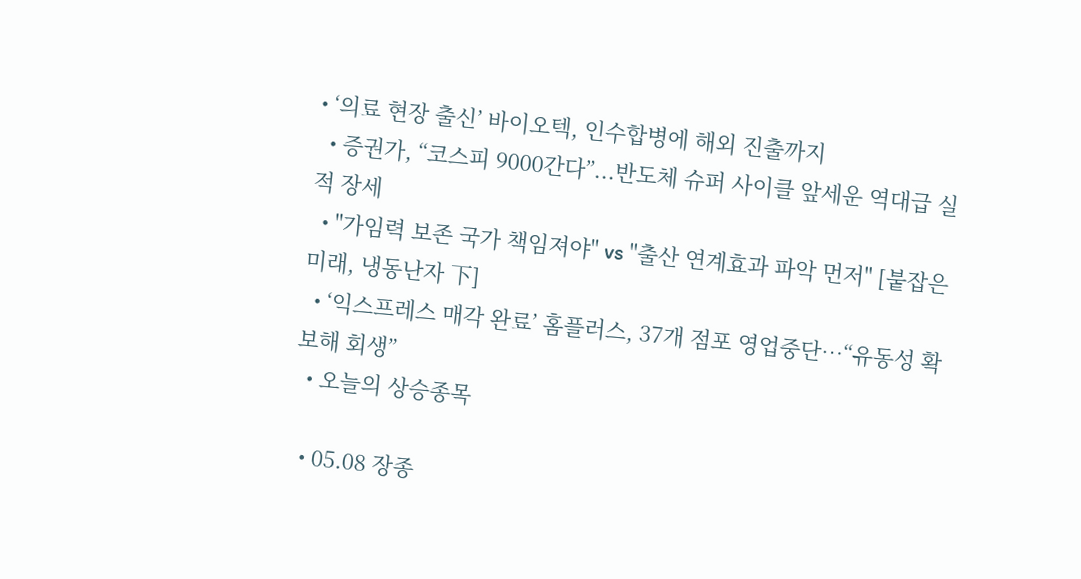• ‘의료 현장 출신’ 바이오텍, 인수합병에 해외 진출까지
  • 증권가, “코스피 9000간다”...반도체 슈퍼 사이클 앞세운 역대급 실적 장세
  • "가임력 보존 국가 책임져야" vs "출산 연계효과 파악 먼저" [붙잡은 미래, 냉동난자 下]
  • ‘익스프레스 매각 완료’ 홈플러스, 37개 점포 영업중단⋯“유동성 확보해 회생”
  • 오늘의 상승종목

  • 05.08 장종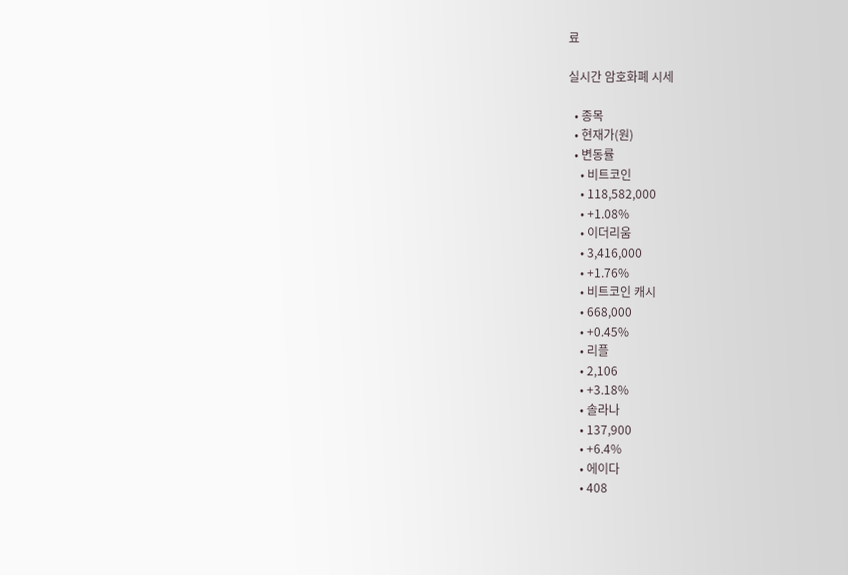료

실시간 암호화폐 시세

  • 종목
  • 현재가(원)
  • 변동률
    • 비트코인
    • 118,582,000
    • +1.08%
    • 이더리움
    • 3,416,000
    • +1.76%
    • 비트코인 캐시
    • 668,000
    • +0.45%
    • 리플
    • 2,106
    • +3.18%
    • 솔라나
    • 137,900
    • +6.4%
    • 에이다
    • 408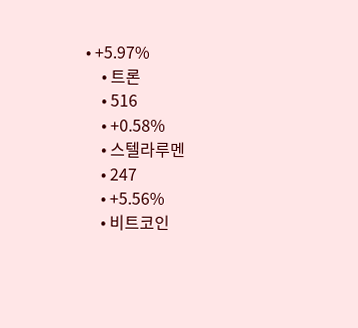• +5.97%
    • 트론
    • 516
    • +0.58%
    • 스텔라루멘
    • 247
    • +5.56%
    • 비트코인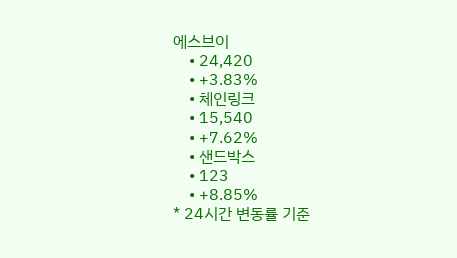에스브이
    • 24,420
    • +3.83%
    • 체인링크
    • 15,540
    • +7.62%
    • 샌드박스
    • 123
    • +8.85%
* 24시간 변동률 기준